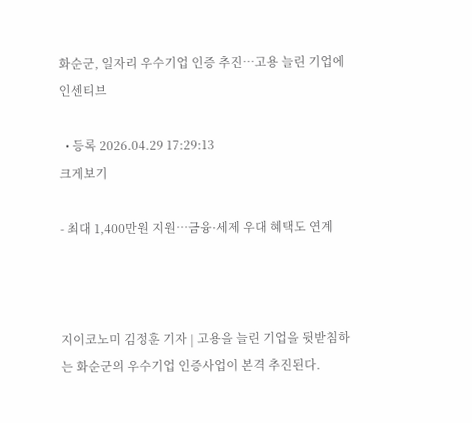화순군, 일자리 우수기업 인증 추진…고용 늘린 기업에 인센티브

  • 등록 2026.04.29 17:29:13
크게보기

- 최대 1,400만원 지원…금융·세제 우대 혜택도 연계



지이코노미 김정훈 기자 | 고용을 늘린 기업을 뒷받침하는 화순군의 우수기업 인증사업이 본격 추진된다.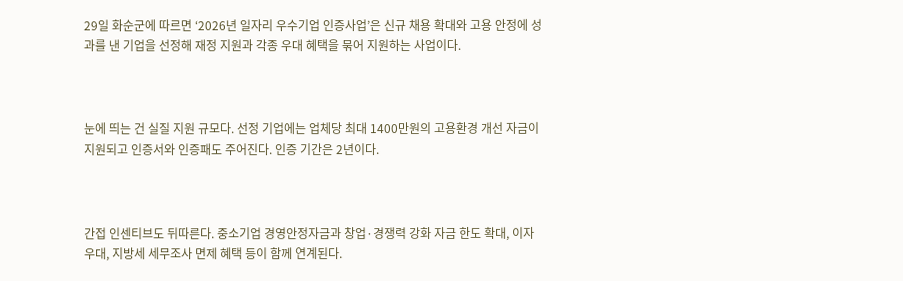29일 화순군에 따르면 ‘2026년 일자리 우수기업 인증사업’은 신규 채용 확대와 고용 안정에 성과를 낸 기업을 선정해 재정 지원과 각종 우대 혜택을 묶어 지원하는 사업이다.



눈에 띄는 건 실질 지원 규모다. 선정 기업에는 업체당 최대 1400만원의 고용환경 개선 자금이 지원되고 인증서와 인증패도 주어진다. 인증 기간은 2년이다.



간접 인센티브도 뒤따른다. 중소기업 경영안정자금과 창업·경쟁력 강화 자금 한도 확대, 이자 우대, 지방세 세무조사 면제 혜택 등이 함께 연계된다.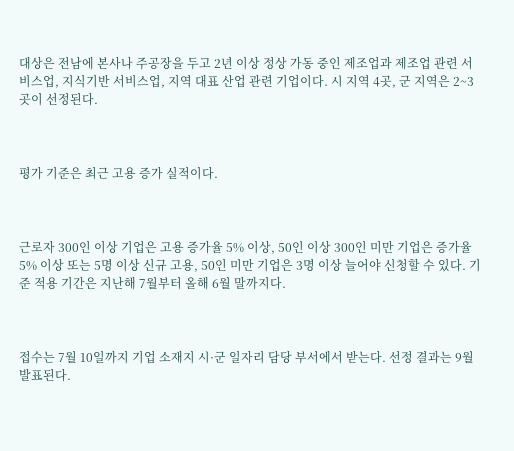대상은 전남에 본사나 주공장을 두고 2년 이상 정상 가동 중인 제조업과 제조업 관련 서비스업, 지식기반 서비스업, 지역 대표 산업 관련 기업이다. 시 지역 4곳, 군 지역은 2~3곳이 선정된다.



평가 기준은 최근 고용 증가 실적이다.



근로자 300인 이상 기업은 고용 증가율 5% 이상, 50인 이상 300인 미만 기업은 증가율 5% 이상 또는 5명 이상 신규 고용, 50인 미만 기업은 3명 이상 늘어야 신청할 수 있다. 기준 적용 기간은 지난해 7월부터 올해 6월 말까지다.



접수는 7월 10일까지 기업 소재지 시·군 일자리 담당 부서에서 받는다. 선정 결과는 9월 발표된다.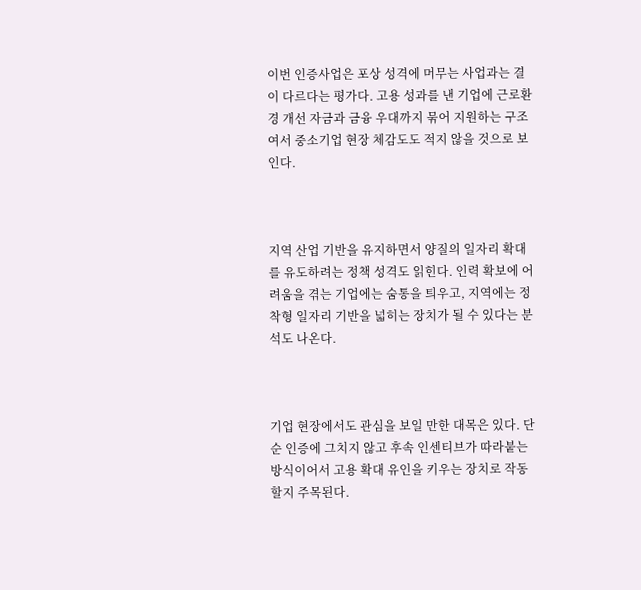이번 인증사업은 포상 성격에 머무는 사업과는 결이 다르다는 평가다. 고용 성과를 낸 기업에 근로환경 개선 자금과 금융 우대까지 묶어 지원하는 구조여서 중소기업 현장 체감도도 적지 않을 것으로 보인다.



지역 산업 기반을 유지하면서 양질의 일자리 확대를 유도하려는 정책 성격도 읽힌다. 인력 확보에 어려움을 겪는 기업에는 숨통을 틔우고, 지역에는 정착형 일자리 기반을 넓히는 장치가 될 수 있다는 분석도 나온다.



기업 현장에서도 관심을 보일 만한 대목은 있다. 단순 인증에 그치지 않고 후속 인센티브가 따라붙는 방식이어서 고용 확대 유인을 키우는 장치로 작동할지 주목된다.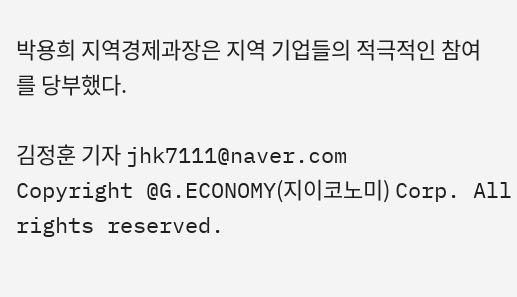박용희 지역경제과장은 지역 기업들의 적극적인 참여를 당부했다.

김정훈 기자 jhk7111@naver.com
Copyright @G.ECONOMY(지이코노미) Corp. All rights reserved.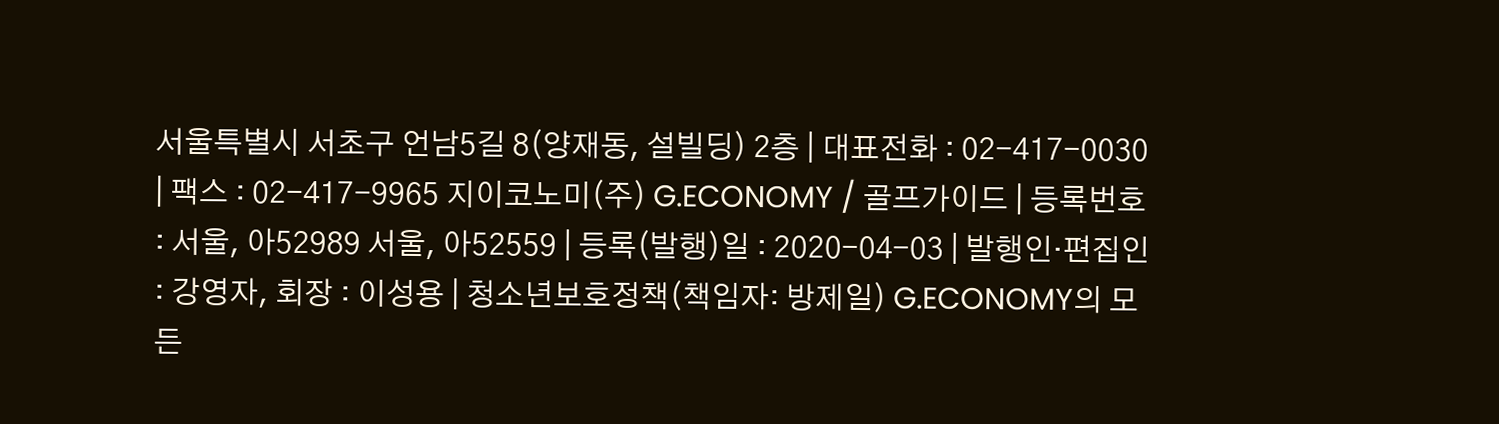서울특별시 서초구 언남5길 8(양재동, 설빌딩) 2층 | 대표전화 : 02-417-0030 | 팩스 : 02-417-9965 지이코노미(주) G.ECONOMY / 골프가이드 | 등록번호 : 서울, 아52989 서울, 아52559 | 등록(발행)일 : 2020-04-03 | 발행인·편집인 : 강영자, 회장 : 이성용 | 청소년보호정책(책임자: 방제일) G.ECONOMY의 모든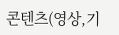콘텐츠(영상,기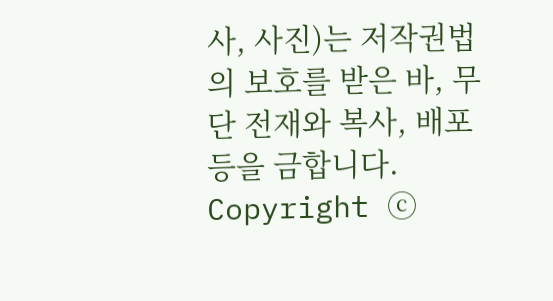사, 사진)는 저작권법의 보호를 받은 바, 무단 전재와 복사, 배포 등을 금합니다. Copyright ⓒ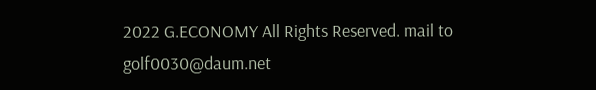2022 G.ECONOMY All Rights Reserved. mail to golf0030@daum.net